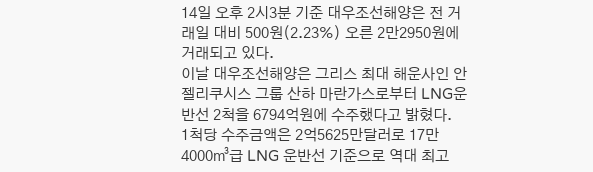14일 오후 2시3분 기준 대우조선해양은 전 거래일 대비 500원(2.23%) 오른 2만2950원에 거래되고 있다.
이날 대우조선해양은 그리스 최대 해운사인 안젤리쿠시스 그룹 산하 마란가스로부터 LNG운반선 2척을 6794억원에 수주했다고 밝혔다.
1척당 수주금액은 2억5625만달러로 17만4000㎥급 LNG 운반선 기준으로 역대 최고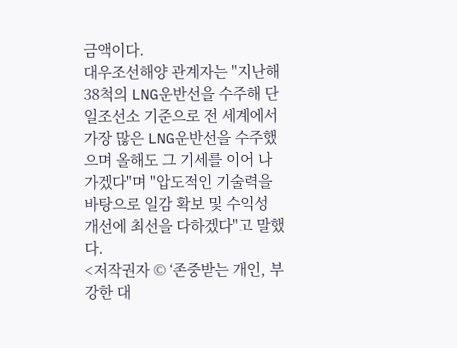금액이다.
대우조선해양 관계자는 "지난해 38척의 LNG운반선을 수주해 단일조선소 기준으로 전 세계에서 가장 많은 LNG운반선을 수주했으며 올해도 그 기세를 이어 나가겠다"며 "압도적인 기술력을 바탕으로 일감 확보 및 수익성 개선에 최선을 다하겠다"고 말했다.
<저작권자 © ‘존중받는 개인, 부강한 대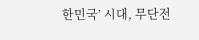한민국’ 시대, 무단전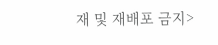재 및 재배포 금지>